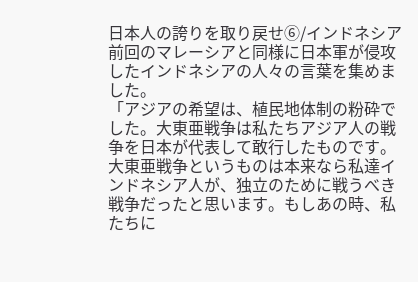日本人の誇りを取り戻せ⑥/インドネシア
前回のマレーシアと同様に日本軍が侵攻したインドネシアの人々の言葉を集めました。
「アジアの希望は、植民地体制の粉砕でした。大東亜戦争は私たちアジア人の戦争を日本が代表して敢行したものです。大東亜戦争というものは本来なら私達インドネシア人が、独立のために戦うべき戦争だったと思います。もしあの時、私たちに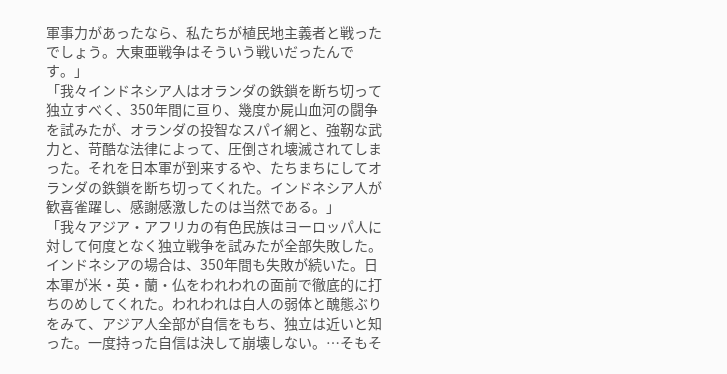軍事力があったなら、私たちが植民地主義者と戦ったでしょう。大東亜戦争はそういう戦いだったんです。」
「我々インドネシア人はオランダの鉄鎖を断ち切って独立すべく、350年間に亘り、幾度か屍山血河の闘争を試みたが、オランダの投智なスパイ網と、強靭な武力と、苛酷な法律によって、圧倒され壊滅されてしまった。それを日本軍が到来するや、たちまちにしてオランダの鉄鎖を断ち切ってくれた。インドネシア人が歓喜雀躍し、感謝感激したのは当然である。」
「我々アジア・アフリカの有色民族はヨーロッパ人に対して何度となく独立戦争を試みたが全部失敗した。インドネシアの場合は、350年間も失敗が続いた。日本軍が米・英・蘭・仏をわれわれの面前で徹底的に打ちのめしてくれた。われわれは白人の弱体と醜態ぶりをみて、アジア人全部が自信をもち、独立は近いと知った。一度持った自信は決して崩壊しない。…そもそ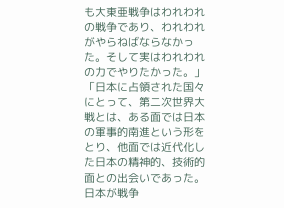も大東亜戦争はわれわれの戦争であり、われわれがやらねばならなかった。そして実はわれわれの力でやりたかった。」
「日本に占領された国々にとって、第二次世界大戦とは、ある面では日本の軍事的南進という形をとり、他面では近代化した日本の精神的、技術的面との出会いであった。日本が戦争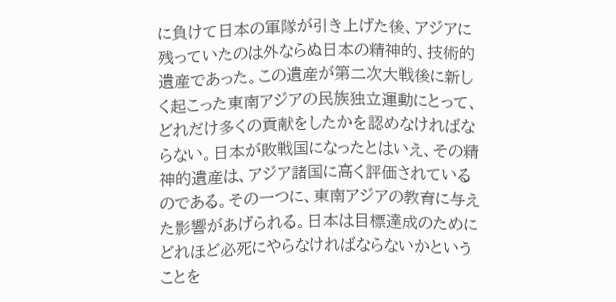に負けて日本の軍隊が引き上げた後、アジアに残っていたのは外ならぬ日本の精神的、技術的遺産であった。この遺産が第二次大戦後に新しく起こった東南アジアの民族独立運動にとって、どれだけ多くの貢献をしたかを認めなければならない。日本が敗戦国になったとはいえ、その精神的遺産は、アジア諸国に高く評価されているのである。その一つに、東南アジアの教育に与えた影響があげられる。日本は目標達成のためにどれほど必死にやらなければならないかということを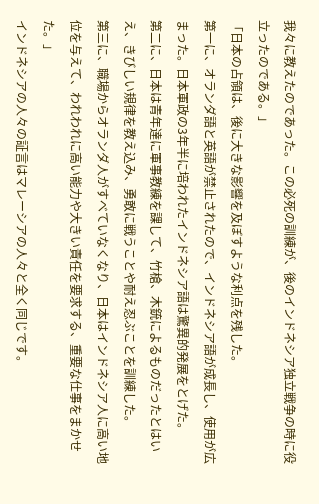我々に教えたのであった。この必死の訓練が、後のインドネシア独立戦争の時に役立ったのである。」
「日本の占領は、後に大きな影響を及ぼすような利点を残した。
第一に、オランダ語と英語が禁止されたので、インドネシア語が成長し、使用が広まった。日本軍政の3年半に培われたインドネシア語は驚異的発展をとげた。
第二に、日本は青年達に軍事教練を課して、竹槍、木銃によるものだったとはいえ、きびしい規律を教え込み、勇敢に戦うことや耐え忍ぶことを訓練した。
第三に、職場からオランダ人がすべていなくなり、日本はインドネシア人に高い地位を与えて、われわれに高い能力や大きい責任を要求する、重要な仕事をまかせた。」
インドネシアの人々の証言はマレーシアの人々と全く同じです。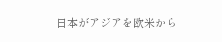日本がアジアを欧米から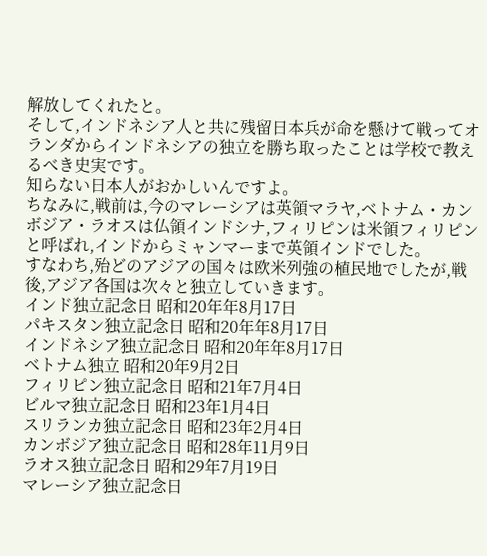解放してくれたと。
そして,インドネシア人と共に残留日本兵が命を懸けて戦ってオランダからインドネシアの独立を勝ち取ったことは学校で教えるべき史実です。
知らない日本人がおかしいんですよ。
ちなみに,戦前は,今のマレーシアは英領マラヤ,ベトナム・カンボジア・ラオスは仏領インドシナ,フィリピンは米領フィリピンと呼ばれ,インドからミャンマーまで英領インドでした。
すなわち,殆どのアジアの国々は欧米列強の植民地でしたが,戦後,アジア各国は次々と独立していきます。
インド独立記念日 昭和20年年8月17日
パキスタン独立記念日 昭和20年年8月17日
インドネシア独立記念日 昭和20年年8月17日
ベトナム独立 昭和20年9月2日
フィリピン独立記念日 昭和21年7月4日
ビルマ独立記念日 昭和23年1月4日
スリランカ独立記念日 昭和23年2月4日
カンボジア独立記念日 昭和28年11月9日
ラオス独立記念日 昭和29年7月19日
マレーシア独立記念日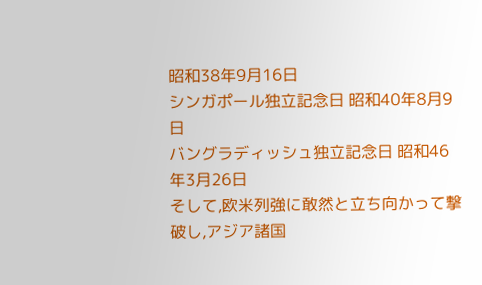昭和38年9月16日
シンガポール独立記念日 昭和40年8月9日
バングラディッシュ独立記念日 昭和46年3月26日
そして,欧米列強に敢然と立ち向かって撃破し,アジア諸国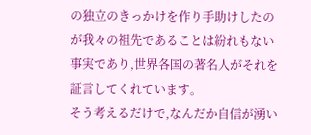の独立のきっかけを作り手助けしたのが我々の祖先であることは紛れもない事実であり,世界各国の著名人がそれを証言してくれています。
そう考えるだけで,なんだか自信が湧い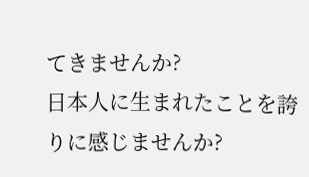てきませんか?
日本人に生まれたことを誇りに感じませんか?